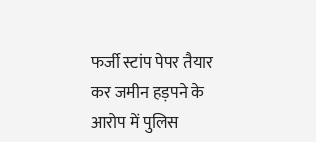फर्जी स्टांप पेपर तैयार कर जमीन हड़पने के आरोप में पुलिस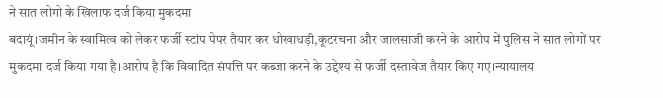ने सात लोगो के खिलाफ दर्ज किया मुकदमा
बदायूं।जमीन के स्वामित्व को लेकर फर्जी स्टांप पेपर तैयार कर धोखाधड़ी,कूटरचना और जालसाजी करने के आरोप में पुलिस ने सात लोगों पर मुकदमा दर्ज किया गया है।आरोप है कि विवादित संपत्ति पर कब्जा करने के उद्देश्य से फर्जी दस्तावेज तैयार किए गए।न्यायालय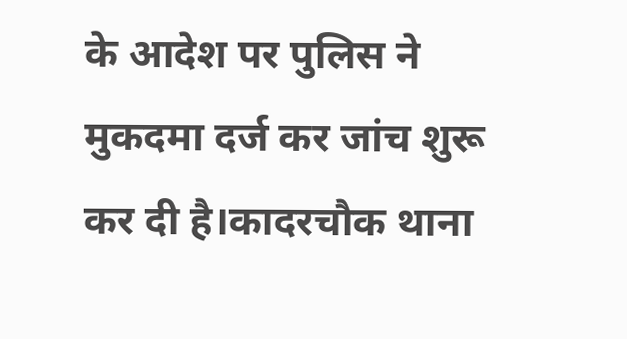के आदेश पर पुलिस ने मुकदमा दर्ज कर जांच शुरू कर दी है।कादरचौक थाना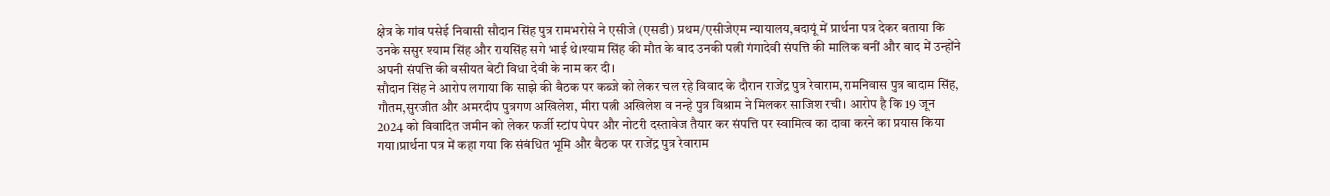क्षेत्र के गांव पसेई निवासी सौदान सिंह पुत्र रामभरोसे ने एसीजे (एसडी) प्रथम/एसीजेएम न्यायालय,बदायूं में प्रार्थना पत्र देकर बताया कि उनके ससुर श्याम सिंह और रायसिंह सगे भाई थे।श्याम सिंह की मौत के बाद उनकी पत्नी गंगादेवी संपत्ति की मालिक बनीं और बाद में उन्होंने अपनी संपत्ति की वसीयत बेटी विधा देवी के नाम कर दी।
सौदान सिंह ने आरोप लगाया कि साझे की बैठक पर कब्जे को लेकर चल रहे विवाद के दौरान राजेंद्र पुत्र रेवाराम,रामनिवास पुत्र बादाम सिंह, गौतम,सुरजीत और अमरदीप पुत्रगण अखिलेश, मीरा पत्नी अखिलेश व नन्हे पुत्र विश्राम ने मिलकर साजिश रची। आरोप है कि 19 जून 2024 को विवादित जमीन को लेकर फर्जी स्टांप पेपर और नोटरी दस्तावेज तैयार कर संपत्ति पर स्वामित्व का दावा करने का प्रयास किया गया।प्रार्थना पत्र में कहा गया कि संबंधित भूमि और बैठक पर राजेंद्र पुत्र रेवाराम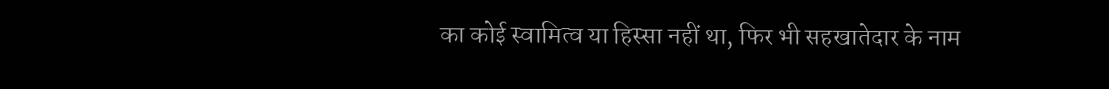का कोई स्वामित्व या हिस्सा नहीं था, फिर भी सहखातेदार के नाम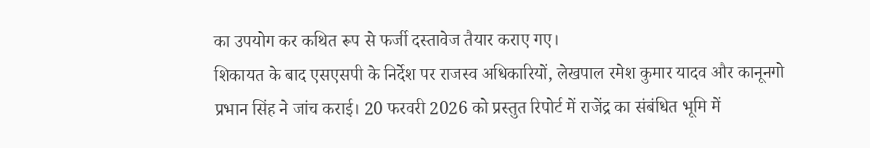का उपयोग कर कथित रूप से फर्जी दस्तावेज तैयार कराए गए।
शिकायत के बाद एसएसपी के निर्देश पर राजस्व अधिकारियों, लेखपाल रमेश कुमार यादव और कानूनगो प्रभान सिंह ने जांच कराई। 20 फरवरी 2026 को प्रस्तुत रिपोर्ट में राजेंद्र का संबंधित भूमि में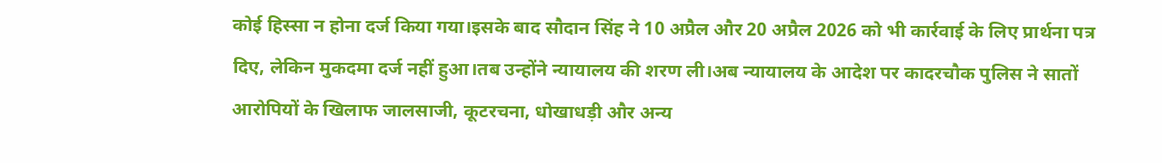कोई हिस्सा न होना दर्ज किया गया।इसके बाद सौदान सिंह ने 10 अप्रैल और 20 अप्रैल 2026 को भी कार्रवाई के लिए प्रार्थना पत्र दिए, लेकिन मुकदमा दर्ज नहीं हुआ।तब उन्होंने न्यायालय की शरण ली।अब न्यायालय के आदेश पर कादरचौक पुलिस ने सातों आरोपियों के खिलाफ जालसाजी, कूटरचना, धोखाधड़ी और अन्य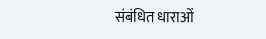संबंधित धाराओं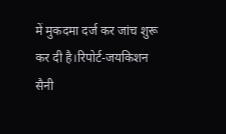में मुकदमा दर्ज कर जांच शुरू कर दी है।रिपोर्ट-जयकिशन सैनी